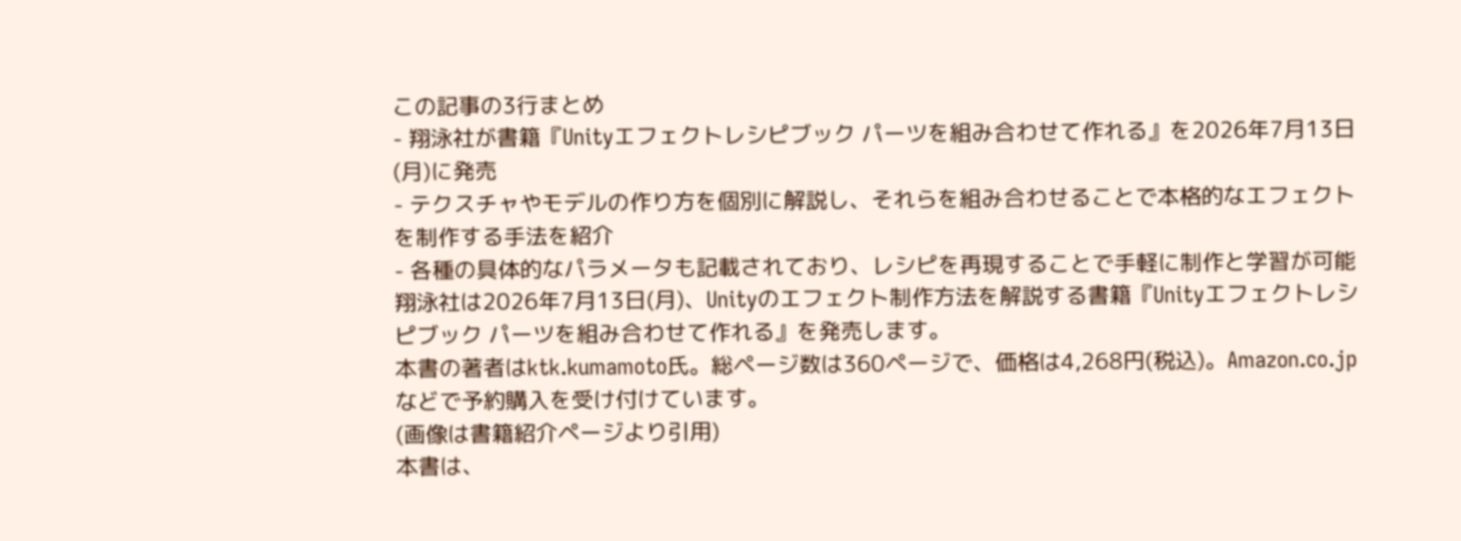この記事の3行まとめ
- 翔泳社が書籍『Unityエフェクトレシピブック パーツを組み合わせて作れる』を2026年7月13日(月)に発売
- テクスチャやモデルの作り方を個別に解説し、それらを組み合わせることで本格的なエフェクトを制作する手法を紹介
- 各種の具体的なパラメータも記載されており、レシピを再現することで手軽に制作と学習が可能
翔泳社は2026年7月13日(月)、Unityのエフェクト制作方法を解説する書籍『Unityエフェクトレシピブック パーツを組み合わせて作れる』を発売します。
本書の著者はktk.kumamoto氏。総ページ数は360ページで、価格は4,268円(税込)。Amazon.co.jpなどで予約購入を受け付けています。
(画像は書籍紹介ページより引用)
本書は、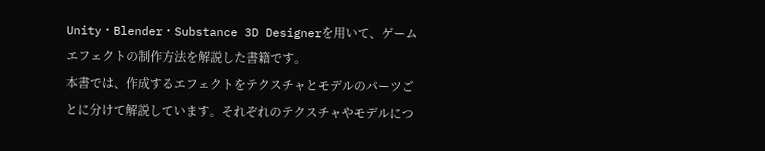Unity・Blender・Substance 3D Designerを用いて、ゲームエフェクトの制作方法を解説した書籍です。
本書では、作成するエフェクトをテクスチャとモデルのパーツごとに分けて解説しています。それぞれのテクスチャやモデルにつ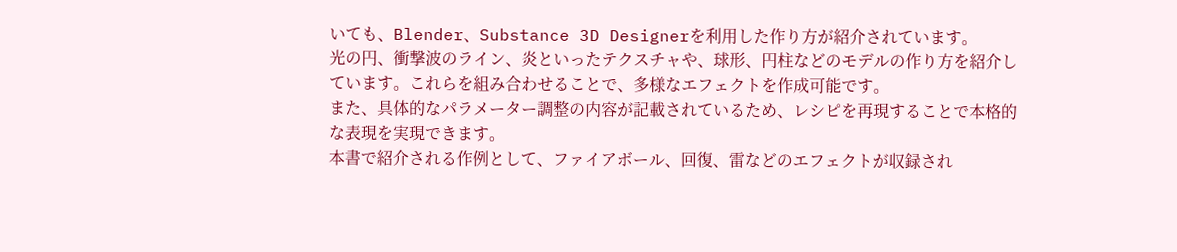いても、Blender、Substance 3D Designerを利用した作り方が紹介されています。
光の円、衝撃波のライン、炎といったテクスチャや、球形、円柱などのモデルの作り方を紹介しています。これらを組み合わせることで、多様なエフェクトを作成可能です。
また、具体的なパラメーター調整の内容が記載されているため、レシピを再現することで本格的な表現を実現できます。
本書で紹介される作例として、ファイアボール、回復、雷などのエフェクトが収録され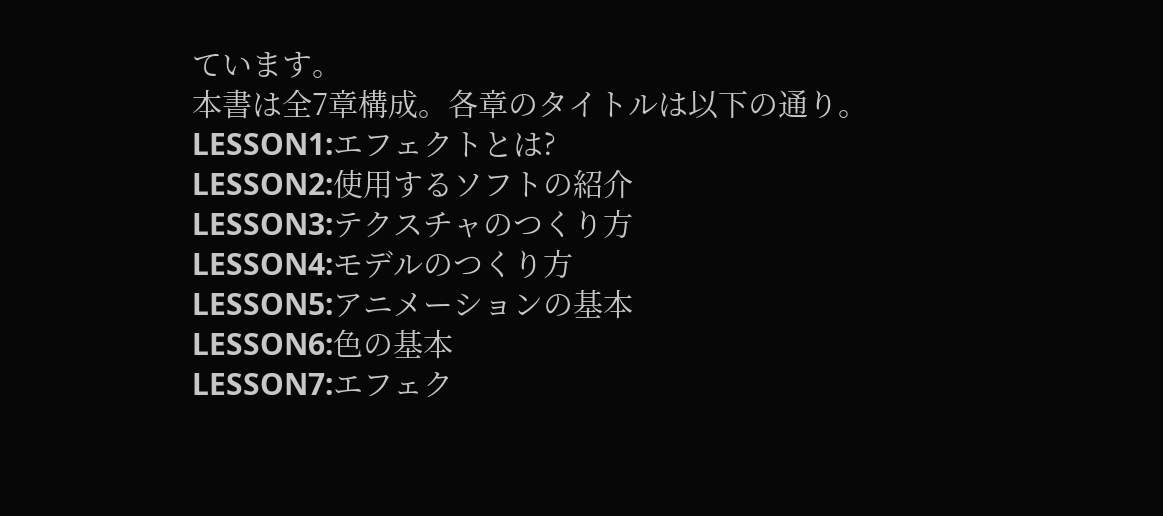ています。
本書は全7章構成。各章のタイトルは以下の通り。
LESSON1:エフェクトとは?
LESSON2:使用するソフトの紹介
LESSON3:テクスチャのつくり方
LESSON4:モデルのつくり方
LESSON5:アニメーションの基本
LESSON6:色の基本
LESSON7:エフェク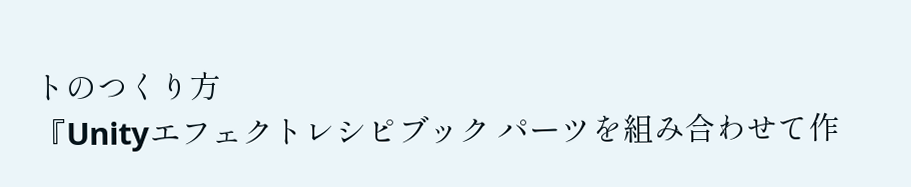トのつくり方
『Unityエフェクトレシピブック パーツを組み合わせて作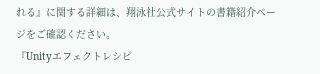れる』に関する詳細は、翔泳社公式サイトの書籍紹介ページをご確認ください。
『Unityエフェクトレシピ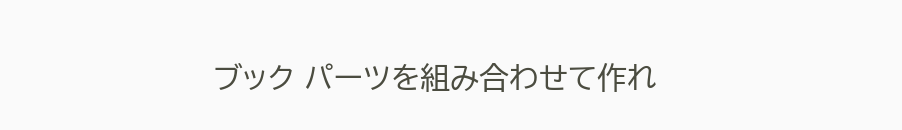ブック パーツを組み合わせて作れ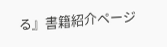る』書籍紹介ページ